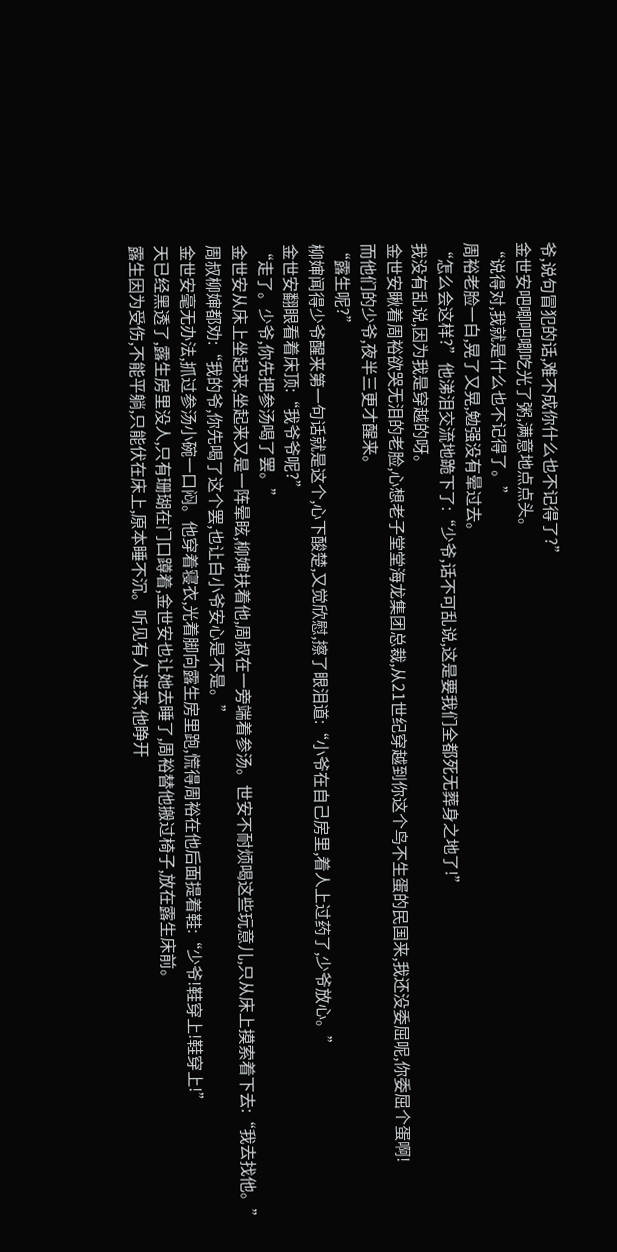爷,说句冒犯的话,难不成你什么也不记得了?”
金世安吧唧吧唧吃光了粥,满意地点点头。
“说得对,我就是什么也不记得了。”
周裕老脸一白,晃了又晃,勉强没有晕过去。
“怎么会这样?”他涕泪交流地跪下了:“少爷,话不可乱说,这是要我们全都死无葬身之地了!”
我没有乱说,因为我是穿越的呀。
金世安瞅着周裕欲哭无泪的老脸,心想老子堂堂海龙集团总裁,从21世纪穿越到你这个鸟不生蛋的民国来,我还没委屈呢,你委屈个蛋啊!
而他们的少爷,夜半三更才醒来。
“露生呢?”
柳婶闻得少爷醒来第一句话就是这个,心下酸楚,又觉欣慰,擦了眼泪道:“小爷在自己房里,着人上过药了,少爷放心。”
金世安翻眼看着床顶:“我爷爷呢?”
“走了。少爷,你先把参汤喝了罢。”
金世安从床上坐起来,坐起来又是一阵晕眩,柳婶扶着他,周叔在一旁端着参汤。世安不耐烦喝这些玩意儿,只从床上摸索着下去:“我去找他。”
周叔柳婶都劝:“我的爷,你先喝了这个罢,也让白小爷安心是不是。”
金世安毫无办法,抓过参汤小碗一口闷。他穿着寝衣,光着脚向露生房里跑,慌得周裕在他后面提着鞋:“少爷!鞋穿上!鞋穿上!”
天已经黑透了,露生房里没人,只有珊瑚在门口蹲着,金世安也让她去睡了,周裕替他搬过椅子,放在露生床前。
露生因为受伤,不能平躺,只能伏在床上,原本睡不沉。听见有人进来,他睁开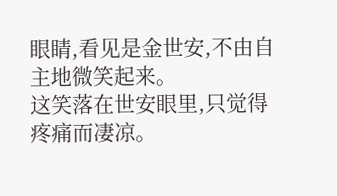眼睛,看见是金世安,不由自主地微笑起来。
这笑落在世安眼里,只觉得疼痛而凄凉。